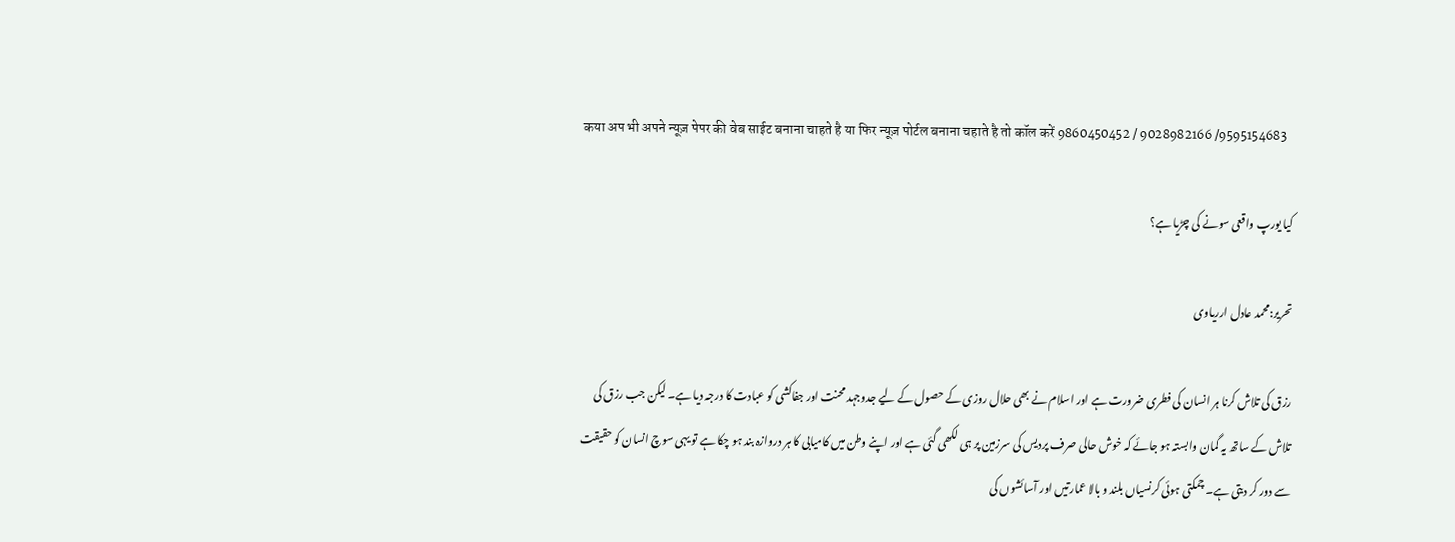कया अप भी अपने न्यूज़ पेपर की वेब साईट बनाना चाहते है या फिर न्यूज़ पोर्टल बनाना चहाते है तो कॉल करें 9860450452 / 9028982166 /9595154683

کیا یورپ واقعی سونے کی چڑیا ہے؟

تحریر:محمد عادل ارریاوی

رزق کی تلاش کرنا ہر انسان کی فطری ضرورت ہے اور اسلام نے بھی حلال روزی کے حصول کے لیے جدوجہد محنت اور جفاکشی کو عبادت کا درجہ دیا ہے۔ لیکن جب رزق کی تلاش کے ساتھ یہ گمان وابستہ ہو جائے کہ خوش حالی صرف پردیس کی سرزمین پر ہی لکھی گئی ہے اور اپنے وطن میں کامیابی کا ہر دروازہ بند ہو چکا ہے تو یہی سوچ انسان کو حقیقت سے دور کر دیتی ہے۔ چمکتی ہوئی کرنسیاں بلند و بالا عمارتیں اور آسائشوں کی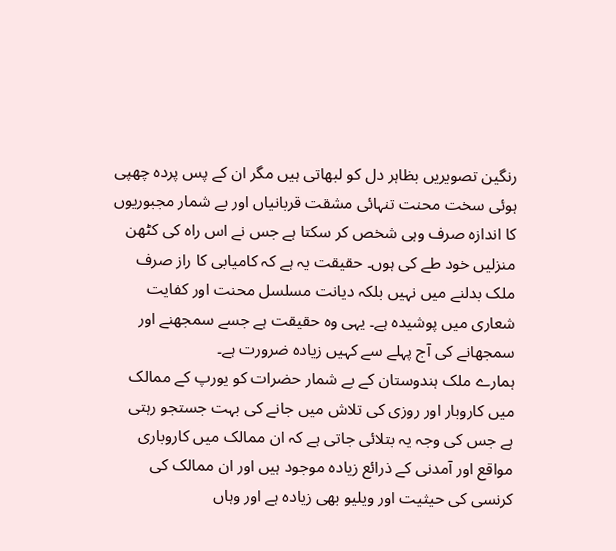رنگین تصویریں بظاہر دل کو لبھاتی ہیں مگر ان کے پس پردہ چھپی ہوئی سخت محنت تنہائی مشقت قربانیاں اور بے شمار مجبوریوں کا اندازہ صرف وہی شخص کر سکتا ہے جس نے اس راہ کی کٹھن منزلیں خود طے کی ہوں۔ حقیقت یہ ہے کہ کامیابی کا راز صرف ملک بدلنے میں نہیں بلکہ دیانت مسلسل محنت اور کفایت شعاری میں پوشیدہ ہے۔ یہی وہ حقیقت ہے جسے سمجھنے اور سمجھانے کی آج پہلے سے کہیں زیادہ ضرورت ہے۔
ہمارے ملک ہندوستان کے بے شمار حضرات کو یورپ کے ممالک میں کاروبار اور روزی کی تلاش میں جانے کی بہت جستجو رہتی ہے جس کی وجہ یہ بتلائی جاتی ہے کہ ان ممالک میں کاروباری مواقع اور آمدنی کے ذرائع زیادہ موجود ہیں اور ان ممالک کی کرنسی کی حیثیت اور ویلیو بھی زیادہ ہے اور وہاں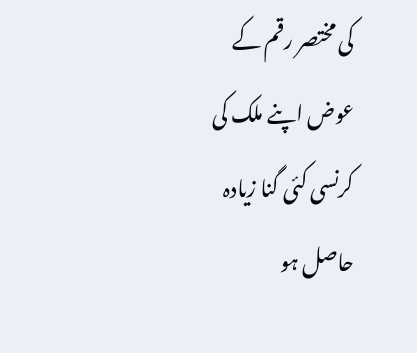کی مختصر رقم کے عوض اپنے ملک کی کرنسی کئی گنا زیادہ حاصل ہو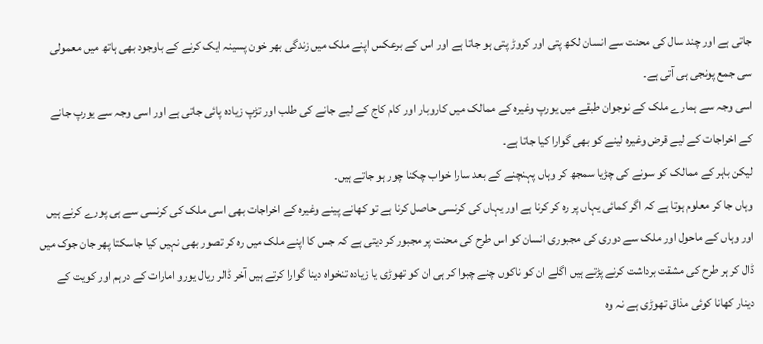جاتی ہے اور چند سال کی محنت سے انسان لکھ پتی اور کروڑ پتی ہو جاتا ہے اور اس کے برعکس اپنے ملک میں زندگی بھر خون پسینہ ایک کرنے کے باوجود بھی ہاتھ میں معمولی سی جمع پونجی ہی آتی ہے۔
اسی وجہ سے ہمارے ملک کے نوجوان طبقے میں یورپ وغیرہ کے ممالک میں کاروبار اور کام کاج کے لیے جانے کی طلب اور تڑپ زیادہ پائی جاتی ہے اور اسی وجہ سے یورپ جانے کے اخراجات کے لیے قرض وغیرہ لینے کو بھی گوارا کیا جاتا ہے۔
لیکن باہر کے ممالک کو سونے کی چڑیا سمجھ کر وہاں پہنچنے کے بعد سارا خواب چکنا چور ہو جاتے ہیں۔
وہاں جا کر معلوم ہوتا ہے کہ اگر کمائی یہاں پر رہ کر کرنا ہے اور یہاں کی کرنسی حاصل کرنا ہے تو کھانے پینے وغیرہ کے اخراجات بھی اسی ملک کی کرنسی سے ہی پورے کرنے ہیں اور وہاں کے ماحول اور ملک سے دوری کی مجبوری انسان کو اس طرح کی محنت پر مجبور کر دیتی ہے کہ جس کا اپنے ملک میں رہ کر تصور بھی نہیں کیا جاسکتا پھر جان جوک میں ڈال کر ہر طرح کی مشقت برداشت کرنے پڑتے ہیں اگلے ان کو ناکوں چنے چبوا کر ہی ان کو تھوڑی یا زیادہ تنخواہ دینا گوارا کرتے ہیں آخر ڈالر ریال یورو امارات کے درہم اور کویت کے دینار کھانا کوئی مذاق تھوڑی ہے نہ وہ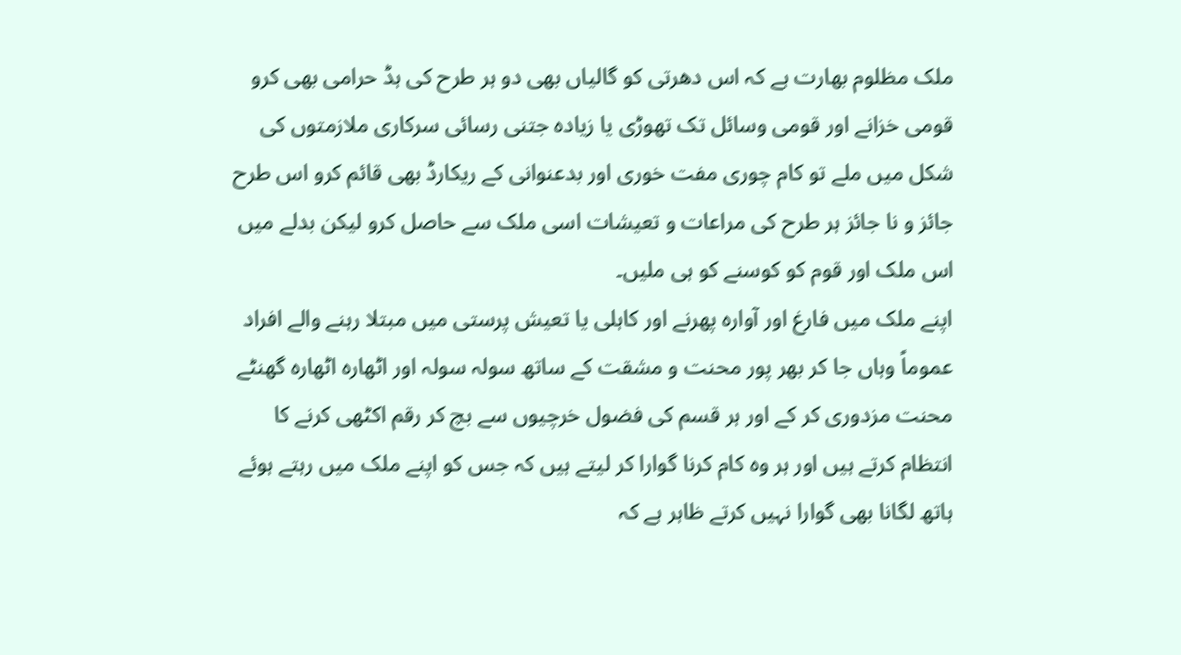ملک مظلوم بھارت ہے کہ اس دھرتی کو گالیاں بھی دو ہر طرح کی ہڈ حرامی بھی کرو قومی خزانے اور قومی وسائل تک تھوڑی یا زیادہ جتنی رسائی سرکاری ملازمتوں کی شکل میں ملے تو کام چوری مفت خوری اور بدعنوانی کے ریکارڈ بھی قائم کرو اس طرح جائز و نا جائز ہر طرح کی مراعات و تعیشات اسی ملک سے حاصل کرو لیکن بدلے میں اس ملک اور قوم کو کوسنے کو ہی ملیں۔
اپنے ملک میں فارغ اور آوارہ پھرنے اور کاہلی یا تعیش پرستی میں مبتلا رہنے والے افراد عموماً وہاں جا کر بھر پور محنت و مشقت کے ساتھ سولہ سولہ اور اٹھارہ اٹھارہ گھنٹے محنت مزدوری کر کے اور ہر قسم کی فضول خرچیوں سے بچ کر رقم اکٹھی کرنے کا انتظام کرتے ہیں اور ہر وہ کام کرنا گوارا کر لیتے ہیں کہ جس کو اپنے ملک میں رہتے ہوئے ہاتھ لگانا بھی گوارا نہیں کرتے ظاہر ہے کہ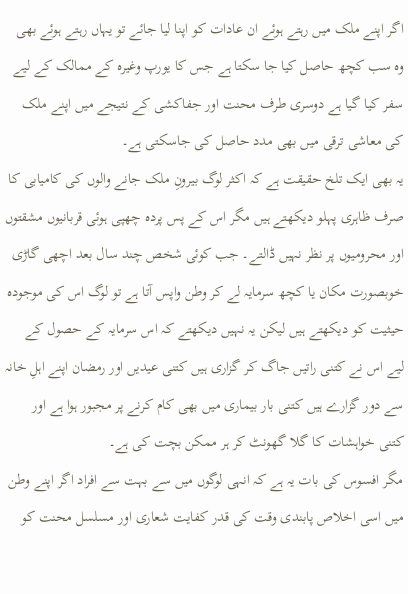اگر اپنے ملک میں رہتے ہوئے ان عادات کو اپنا لیا جائے تو یہاں رہتے ہوئے بھی وہ سب کچھ حاصل کیا جا سکتا ہے جس کا یورپ وغیرہ کے ممالک کے لیے سفر کیا گیا ہے دوسری طرف محنت اور جفاکشی کے نتیجے میں اپنے ملک کی معاشی ترقی میں بھی مدد حاصل کی جاسکتی ہے۔
یہ بھی ایک تلخ حقیقت ہے کہ اکثر لوگ بیرونِ ملک جانے والوں کی کامیابی کا صرف ظاہری پہلو دیکھتے ہیں مگر اس کے پس پردہ چھپی ہوئی قربانیوں مشقتوں اور محرومیوں پر نظر نہیں ڈالتے۔ جب کوئی شخص چند سال بعد اچھی گاڑی خوبصورت مکان یا کچھ سرمایہ لے کر وطن واپس آتا ہے تو لوگ اس کی موجودہ حیثیت کو دیکھتے ہیں لیکن یہ نہیں دیکھتے کہ اس سرمایہ کے حصول کے لیے اس نے کتنی راتیں جاگ کر گزاری ہیں کتنی عیدیں اور رمضان اپنے اہلِ خانہ سے دور گزارے ہیں کتنی بار بیماری میں بھی کام کرنے پر مجبور ہوا ہے اور کتنی خواہشات کا گلا گھونٹ کر ہر ممکن بچت کی ہے۔
مگر افسوس کی بات یہ ہے کہ انہی لوگوں میں سے بہت سے افراد اگر اپنے وطن میں اسی اخلاص پابندی وقت کی قدر کفایت شعاری اور مسلسل محنت کو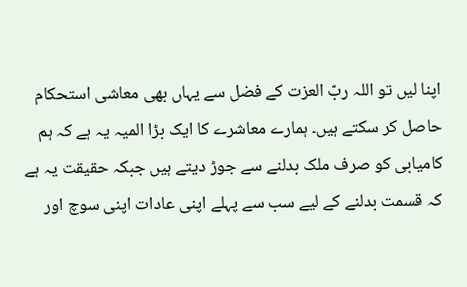اپنا لیں تو اللہ ربّ العزت کے فضل سے یہاں بھی معاشی استحکام حاصل کر سکتے ہیں۔ ہمارے معاشرے کا ایک بڑا المیہ یہ ہے کہ ہم کامیابی کو صرف ملک بدلنے سے جوڑ دیتے ہیں جبکہ حقیقت یہ ہے کہ قسمت بدلنے کے لیے سب سے پہلے اپنی عادات اپنی سوچ اور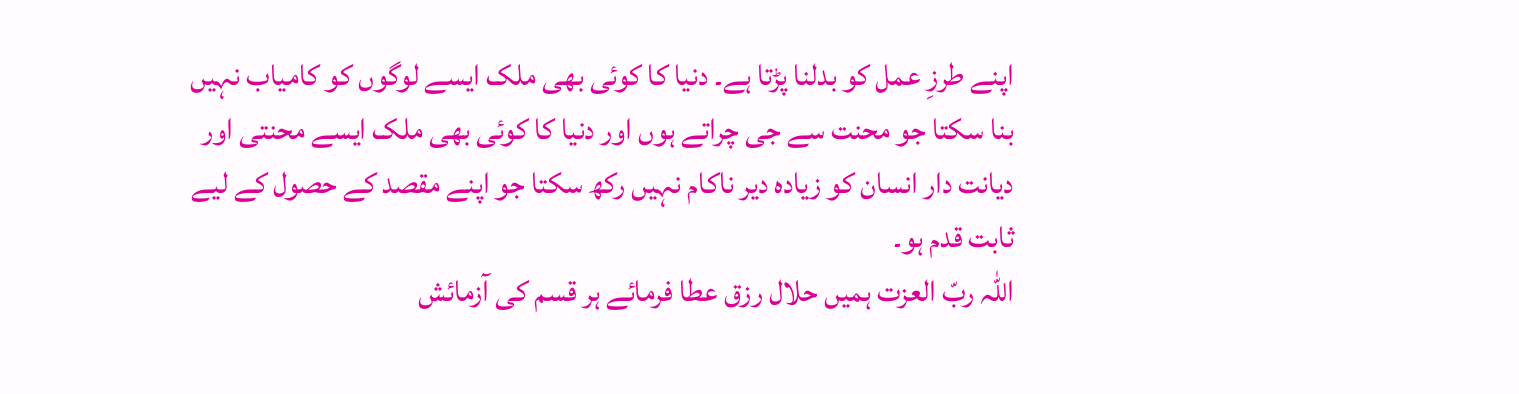اپنے طرزِ عمل کو بدلنا پڑتا ہے۔ دنیا کا کوئی بھی ملک ایسے لوگوں کو کامیاب نہیں بنا سکتا جو محنت سے جی چراتے ہوں اور دنیا کا کوئی بھی ملک ایسے محنتی اور دیانت دار انسان کو زیادہ دیر ناکام نہیں رکھ سکتا جو اپنے مقصد کے حصول کے لیے ثابت قدم ہو۔
اللہ ربّ العزت ہمیں حلال رزق عطا فرمائے ہر قسم کی آزمائش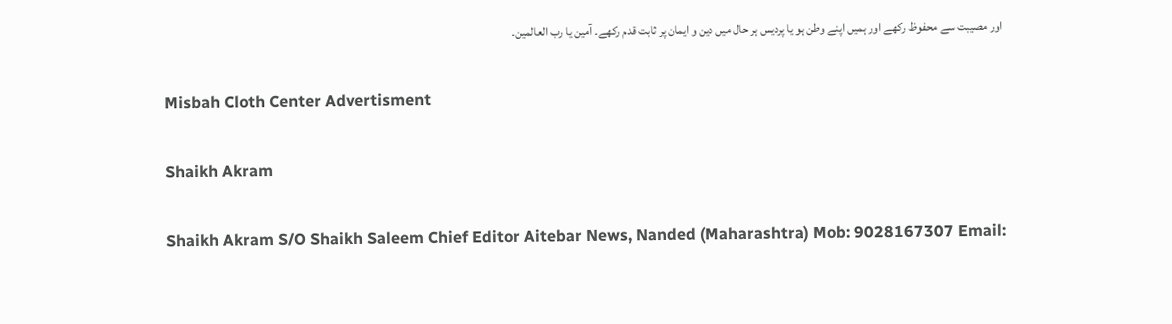اور مصیبت سے محفوظ رکھے اور ہمیں اپنے وطن ہو یا پردیس ہر حال میں دین و ایمان پر ثابت قدم رکھے۔ آمین یا رب العالمین۔

Misbah Cloth Center Advertisment

Shaikh Akram

Shaikh Akram S/O Shaikh Saleem Chief Editor Aitebar News, Nanded (Maharashtra) Mob: 9028167307 Email: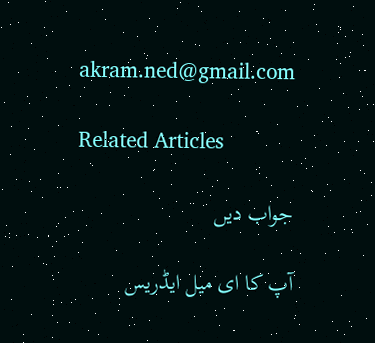akram.ned@gmail.com

Related Articles

جواب دیں

آپ کا ای میل ایڈریس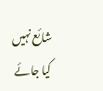شائع نہیں کیا جائے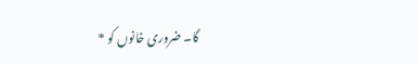گا۔ ضروری خانوں کو *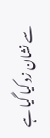سے نشان زد کیا گیا ہے